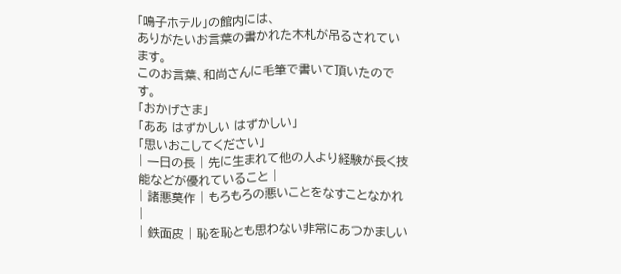「鳴子ホテル」の館内には、
ありがたいお言葉の書かれた木札が吊るされています。
このお言葉、和尚さんに毛筆で書いて頂いたのです。
「おかげさま」
「ああ はずかしい はずかしい」
「思いおこしてください」
| 一日の長 | 先に生まれて他の人より経験が長く技能などが優れていること |
| 諸悪莫作 | もろもろの悪いことをなすことなかれ |
| 鉄面皮 | 恥を恥とも思わない非常にあつかましい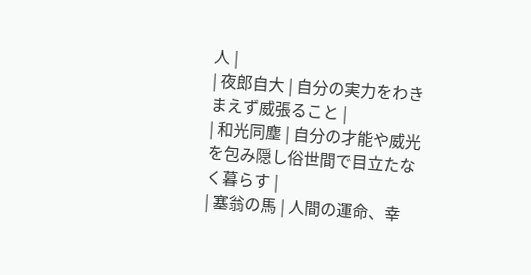人 |
| 夜郎自大 | 自分の実力をわきまえず威張ること |
| 和光同塵 | 自分の才能や威光を包み隠し俗世間で目立たなく暮らす |
| 塞翁の馬 | 人間の運命、幸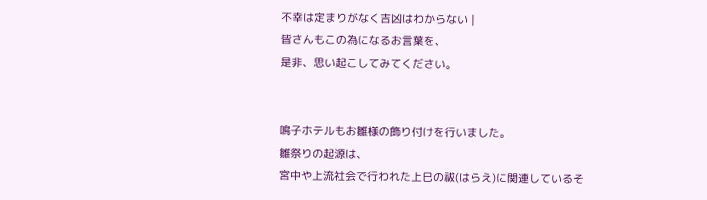不幸は定まりがなく吉凶はわからない |
皆さんもこの為になるお言葉を、
是非、思い起こしてみてください。


鳴子ホテルもお雛様の飾り付けを行いました。
雛祭りの起源は、
宮中や上流社会で行われた上巳の祓(はらえ)に関連しているそ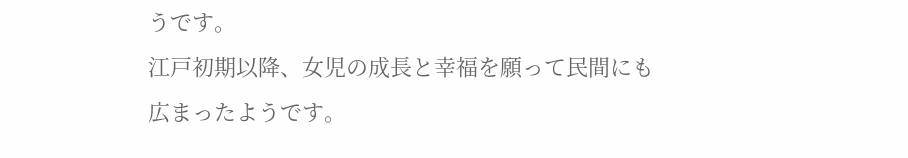うです。
江戸初期以降、女児の成長と幸福を願って民間にも広まったようです。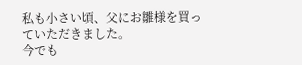私も小さい頃、父にお雛様を買っていただきました。
今でも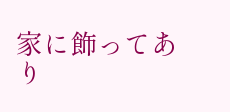家に飾ってあり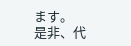ます。
是非、代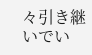々引き継いでい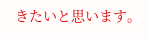きたいと思います。